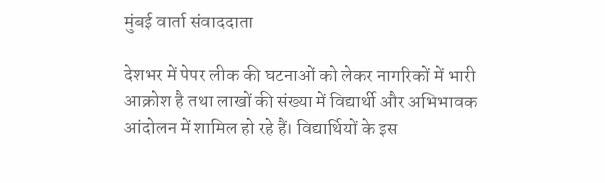मुंबई वार्ता संवाददाता

देशभर में पेपर लीक की घटनाओं को लेकर नागरिकों में भारी आक्रोश है तथा लाखों की संख्या में विद्यार्थी और अभिभावक आंदोलन में शामिल हो रहे हैं। विद्यार्थियों के इस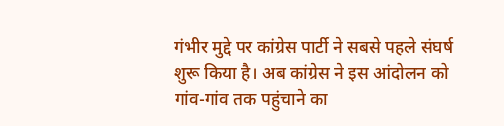गंभीर मुद्दे पर कांग्रेस पार्टी ने सबसे पहले संघर्ष शुरू किया है। अब कांग्रेस ने इस आंदोलन को गांव-गांव तक पहुंचाने का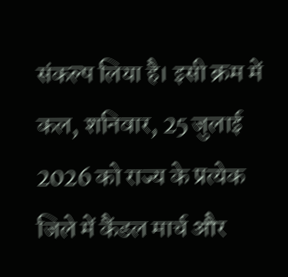संकल्प लिया है। इसी क्रम में कल, शनिवार, 25 जुलाई 2026 को राज्य के प्रत्येक जिले में कैंडल मार्च और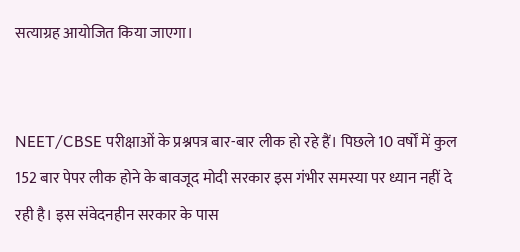सत्याग्रह आयोजित किया जाएगा।


NEET/CBSE परीक्षाओं के प्रश्नपत्र बार-बार लीक हो रहे हैं। पिछले 10 वर्षों में कुल 152 बार पेपर लीक होने के बावजूद मोदी सरकार इस गंभीर समस्या पर ध्यान नहीं दे रही है। इस संवेदनहीन सरकार के पास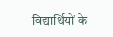विद्यार्थियों के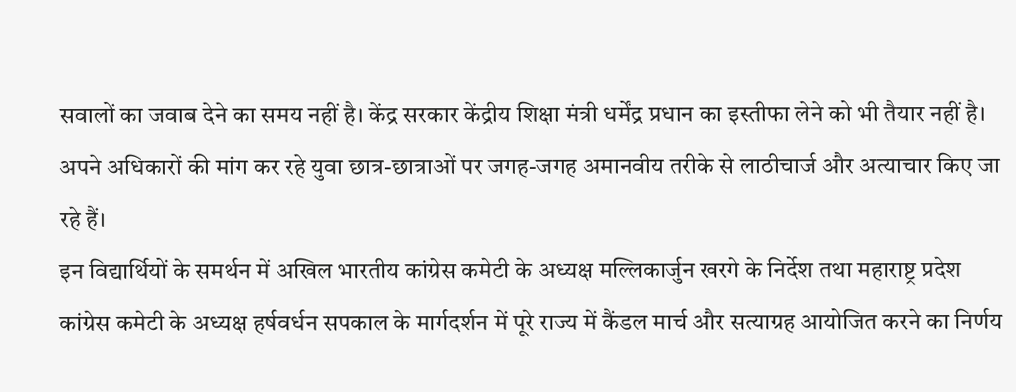सवालों का जवाब देने का समय नहीं है। केंद्र सरकार केंद्रीय शिक्षा मंत्री धर्मेंद्र प्रधान का इस्तीफा लेने को भी तैयार नहीं है। अपने अधिकारों की मांग कर रहे युवा छात्र-छात्राओं पर जगह-जगह अमानवीय तरीके से लाठीचार्ज और अत्याचार किए जा रहे हैं।
इन विद्यार्थियों के समर्थन में अखिल भारतीय कांग्रेस कमेटी के अध्यक्ष मल्लिकार्जुन खरगे के निर्देश तथा महाराष्ट्र प्रदेश कांग्रेस कमेटी के अध्यक्ष हर्षवर्धन सपकाल के मार्गदर्शन में पूरे राज्य में कैंडल मार्च और सत्याग्रह आयोजित करने का निर्णय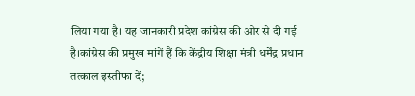लिया गया है। यह जानकारी प्रदेश कांग्रेस की ओर से दी गई है।कांग्रेस की प्रमुख मांगें हैं कि केंद्रीय शिक्षा मंत्री धर्मेंद्र प्रधान तत्काल इस्तीफा दें;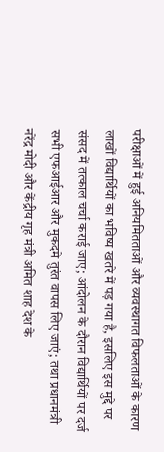परीक्षाओं में हुई अनियमितताओं और व्यवस्थागत विफलताओं के कारण लाखों विद्यार्थियों का भविष्य खतरे में पड़ गया है, इसलिए इस मुद्दे पर संसद में तत्काल चर्चा कराई जाए; आंदोलन के दौरान विद्यार्थियों पर दर्ज सभी एफआईआर और मुकदमे तुरंत वापस लिए जाएं; तथा प्रधानमंत्री नरेंद्र मोदी और केंद्रीय गृह मंत्री अमित शाह देश के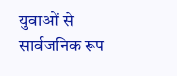युवाओं से सार्वजनिक रूप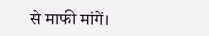से माफी मांगें।